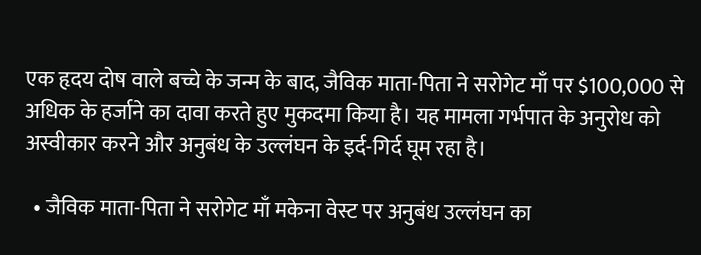एक हृदय दोष वाले बच्चे के जन्म के बाद, जैविक माता-पिता ने सरोगेट माँ पर $100,000 से अधिक के हर्जाने का दावा करते हुए मुकदमा किया है। यह मामला गर्भपात के अनुरोध को अस्वीकार करने और अनुबंध के उल्लंघन के इर्द-गिर्द घूम रहा है।

  • जैविक माता-पिता ने सरोगेट माँ मकेना वेस्ट पर अनुबंध उल्लंघन का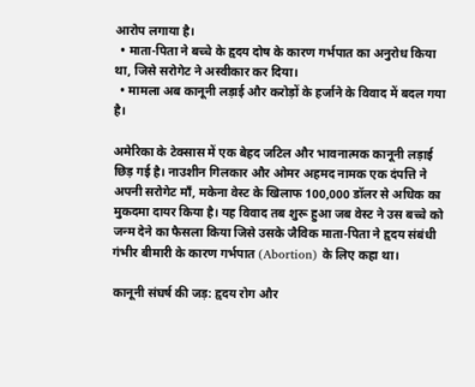आरोप लगाया है।
  • माता-पिता ने बच्चे के हृदय दोष के कारण गर्भपात का अनुरोध किया था, जिसे सरोगेट ने अस्वीकार कर दिया।
  • मामला अब कानूनी लड़ाई और करोड़ों के हर्जाने के विवाद में बदल गया है।

अमेरिका के टेक्सास में एक बेहद जटिल और भावनात्मक कानूनी लड़ाई छिड़ गई है। नाउशीन गिलकार और ओमर अहमद नामक एक दंपत्ति ने अपनी सरोगेट माँ, मकेना वेस्ट के खिलाफ 100,000 डॉलर से अधिक का मुकदमा दायर किया है। यह विवाद तब शुरू हुआ जब वेस्ट ने उस बच्चे को जन्म देने का फैसला किया जिसे उसके जैविक माता-पिता ने हृदय संबंधी गंभीर बीमारी के कारण गर्भपात (Abortion) के लिए कहा था।

कानूनी संघर्ष की जड़: हृदय रोग और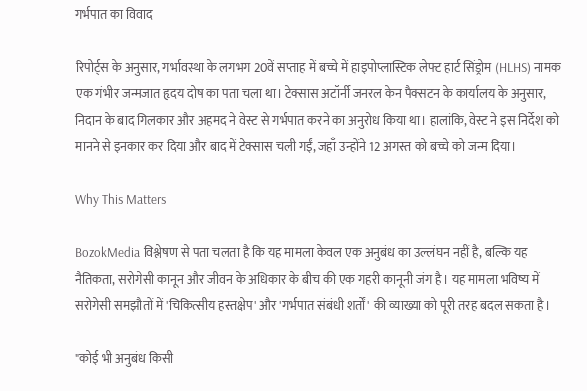गर्भपात का विवाद

रिपोर्ट्स के अनुसार, गर्भावस्था के लगभग 20वें सप्ताह में बच्चे में हाइपोप्लास्टिक लेफ्ट हार्ट सिंड्रोम (HLHS) नामक एक गंभीर जन्मजात हृदय दोष का पता चला था। टेक्सास अटॉर्नी जनरल केन पैक्सटन के कार्यालय के अनुसार, निदान के बाद गिलकार और अहमद ने वेस्ट से गर्भपात करने का अनुरोध किया था। हालांकि, वेस्ट ने इस निर्देश को मानने से इनकार कर दिया और बाद में टेक्सास चली गईं, जहाँ उन्होंने 12 अगस्त को बच्चे को जन्म दिया।

Why This Matters

BozokMedia विश्लेषण से पता चलता है कि यह मामला केवल एक अनुबंध का उल्लंघन नहीं है, बल्कि यह नैतिकता, सरोगेसी कानून और जीवन के अधिकार के बीच की एक गहरी कानूनी जंग है। यह मामला भविष्य में सरोगेसी समझौतों में 'चिकित्सीय हस्तक्षेप' और 'गर्भपात संबंधी शर्तों' की व्याख्या को पूरी तरह बदल सकता है।

"कोई भी अनुबंध किसी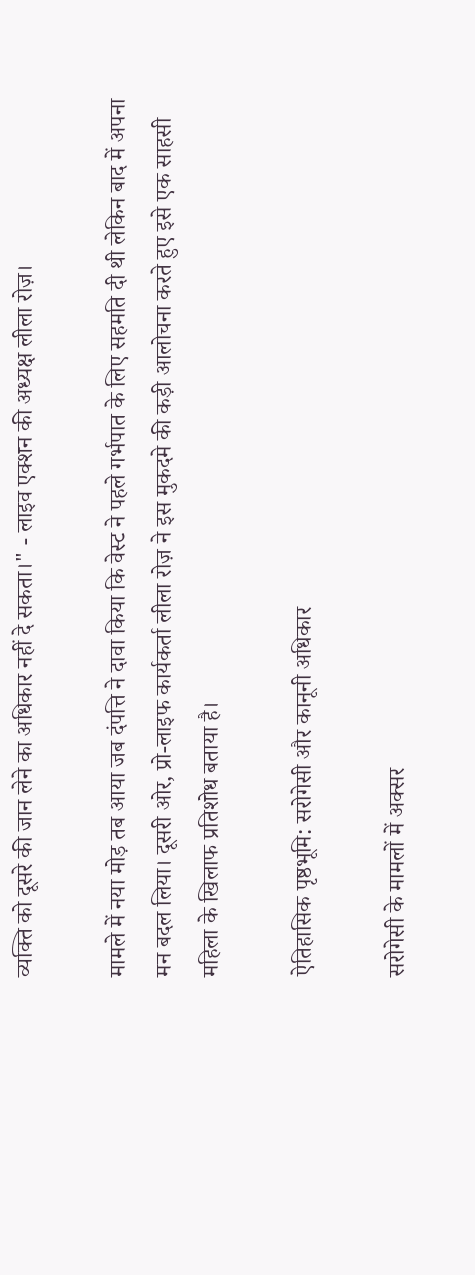व्यक्ति को दूसरे की जान लेने का अधिकार नहीं दे सकता।" - लाइव एक्शन की अध्यक्ष लीला रोज़।

मामले में नया मोड़ तब आया जब दंपत्ति ने दावा किया कि वेस्ट ने पहले गर्भपात के लिए सहमति दी थी लेकिन बाद में अपना मन बदल लिया। दूसरी ओर, प्रो-लाइफ कार्यकर्ता लीला रोज़ ने इस मुकदमे की कड़ी आलोचना करते हुए इसे एक साहसी महिला के खिलाफ प्रतिशोध बताया है।

ऐतिहासिक पृष्ठभूमि: सरोगेसी और कानूनी अधिकार

सरोगेसी के मामलों में अक्सर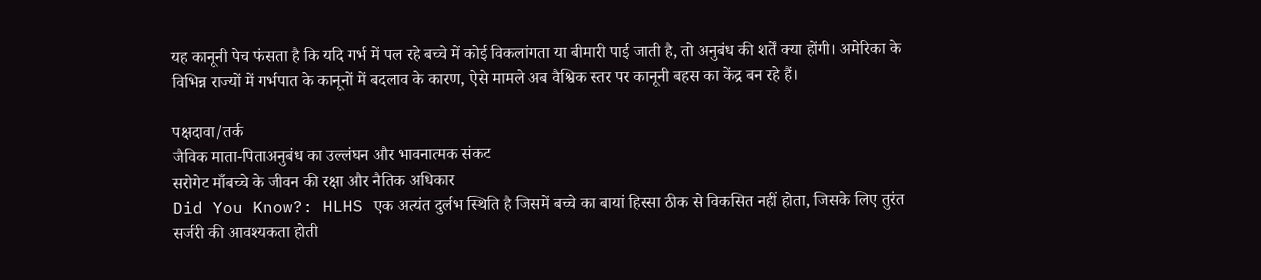यह कानूनी पेच फंसता है कि यदि गर्भ में पल रहे बच्चे में कोई विकलांगता या बीमारी पाई जाती है, तो अनुबंध की शर्तें क्या होंगी। अमेरिका के विभिन्न राज्यों में गर्भपात के कानूनों में बदलाव के कारण, ऐसे मामले अब वैश्विक स्तर पर कानूनी बहस का केंद्र बन रहे हैं।

पक्षदावा/तर्क
जैविक माता-पिताअनुबंध का उल्लंघन और भावनात्मक संकट
सरोगेट माँबच्चे के जीवन की रक्षा और नैतिक अधिकार
Did You Know?: HLHS एक अत्यंत दुर्लभ स्थिति है जिसमें बच्चे का बायां हिस्सा ठीक से विकसित नहीं होता, जिसके लिए तुरंत सर्जरी की आवश्यकता होती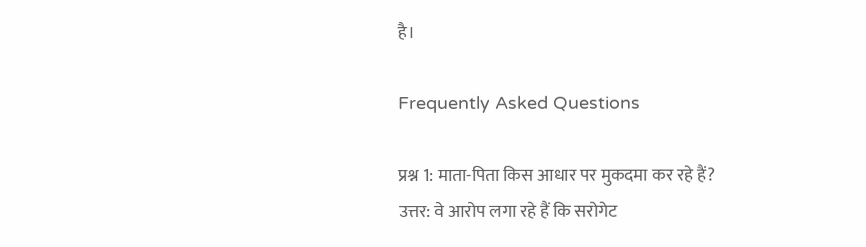है।

Frequently Asked Questions

प्रश्न 1: माता-पिता किस आधार पर मुकदमा कर रहे हैं?
उत्तर: वे आरोप लगा रहे हैं कि सरोगेट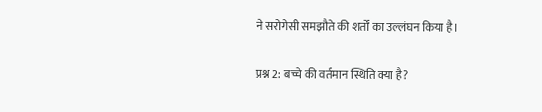ने सरोगेसी समझौते की शर्तों का उल्लंघन किया है।

प्रश्न 2: बच्चे की वर्तमान स्थिति क्या है?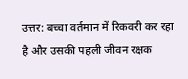उत्तर: बच्चा वर्तमान में रिकवरी कर रहा है और उसकी पहली जीवन रक्षक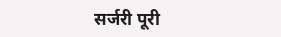सर्जरी पूरी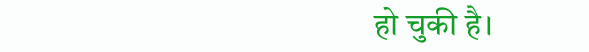हो चुकी है।